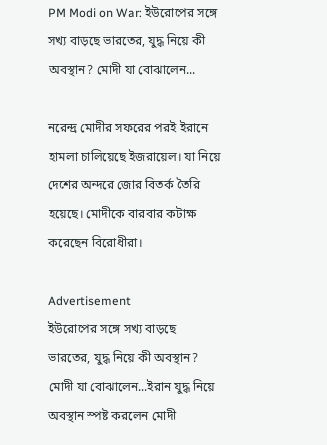PM Modi on War: ইউরোপের সঙ্গে সখ্য বাড়ছে ভারতের, যুদ্ধ নিয়ে কী অবস্থান? মোদী যা বোঝালেন...

নরেন্দ্র মোদীর সফরের পরই ইরানে হামলা চালিয়েছে ইজরায়েল। যা নিয়ে দেশের অন্দরে জোর বিতর্ক তৈরি হয়েছে। মোদীকে বারবার কটাক্ষ করেছেন বিরোধীরা।

Advertisement
ইউরোপের সঙ্গে সখ্য বাড়ছে ভারতের, যুদ্ধ নিয়ে কী অবস্থান? মোদী যা বোঝালেন...ইরান যুদ্ধ নিয়ে অবস্থান স্পষ্ট করলেন মোদী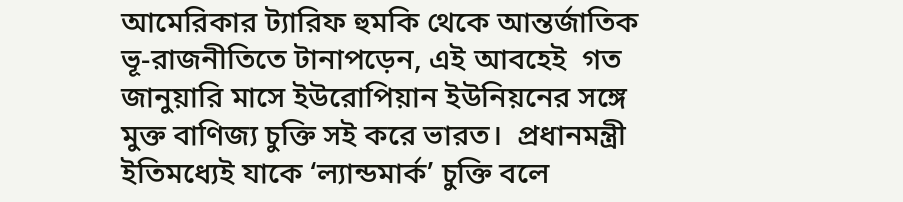আমেরিকার ট্যারিফ হুমকি থেকে আন্তর্জাতিক ভূ-রাজনীতিতে টানাপড়েন, এই আবহেই  গত জানুয়ারি মাসে ইউরোপিয়ান ইউনিয়নের সঙ্গে মুক্ত বাণিজ্য চুক্তি সই করে ভারত।  প্রধানমন্ত্রী ইতিমধ্যেই যাকে ‘ল্যান্ডমার্ক’ চুক্তি বলে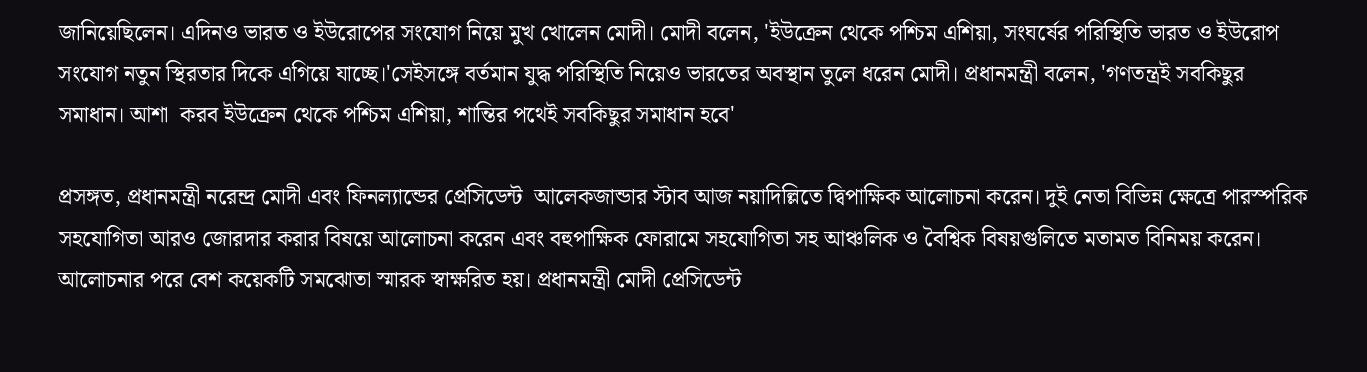জানিয়েছিলেন। এদিনও ভারত ও ইউরোপের সংযোগ নিয়ে মুখ খোলেন মোদী। মোদী বলেন, 'ইউক্রেন থেকে পশ্চিম এশিয়া, সংঘর্ষের পরিস্থিতি ভারত ও ইউরোপ  সংযোগ নতুন স্থিরতার দিকে এগিয়ে যাচ্ছে।'সেইসঙ্গে বর্তমান যুদ্ধ পরিস্থিতি নিয়েও ভারতের অবস্থান তুলে ধরেন মোদী। প্রধানমন্ত্রী বলেন, 'গণতন্ত্রই সবকিছুর সমাধান। আশা  করব ইউক্রেন থেকে পশ্চিম এশিয়া, শান্তির পথেই সবকিছুর সমাধান হবে'

প্রসঙ্গত, প্রধানমন্ত্রী নরেন্দ্র মোদী এবং ফিনল্যান্ডের প্রেসিডেন্ট  আলেকজান্ডার স্টাব আজ নয়াদিল্লিতে দ্বিপাক্ষিক আলোচনা করেন। দুই নেতা বিভিন্ন ক্ষেত্রে পারস্পরিক সহযোগিতা আরও জোরদার করার বিষয়ে আলোচনা করেন এবং বহুপাক্ষিক ফোরামে সহযোগিতা সহ আঞ্চলিক ও বৈশ্বিক বিষয়গুলিতে মতামত বিনিময় করেন। আলোচনার পরে বেশ কয়েকটি সমঝোতা স্মারক স্বাক্ষরিত হয়। প্রধানমন্ত্রী মোদী প্রেসিডেন্ট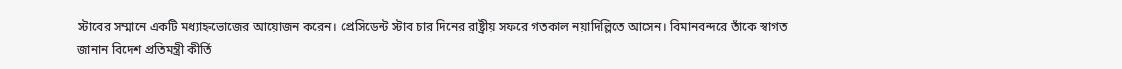স্টাবের সম্মানে একটি মধ্যাহ্নভোজের আয়োজন করেন। প্রেসিডেন্ট স্টাব চার দিনের রাষ্ট্রীয় সফরে গতকাল নয়াদিল্লিতে আসেন। বিমানবন্দরে তাঁকে স্বাগত জানান বিদেশ প্রতিমন্ত্রী কীর্তি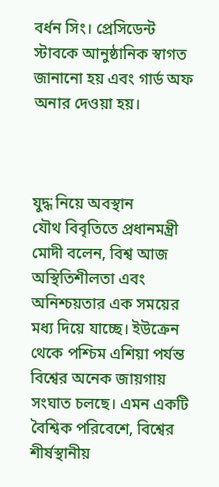বর্ধন সিং। প্রেসিডেন্ট স্টাবকে আনুষ্ঠানিক স্বাগত জানানো হয় এবং গার্ড অফ অনার দেওয়া হয়।



যুদ্ধ নিয়ে অবস্থান
যৌথ বিবৃতিতে প্রধানমন্ত্রী মোদী বলেন, বিশ্ব আজ অস্থিতিশীলতা এবং অনিশ্চয়তার এক সময়ের মধ্য দিয়ে যাচ্ছে। ইউক্রেন থেকে পশ্চিম এশিয়া পর্যন্ত বিশ্বের অনেক জায়গায় সংঘাত চলছে। এমন একটি বৈশ্বিক পরিবেশে, বিশ্বের শীর্ষস্থানীয়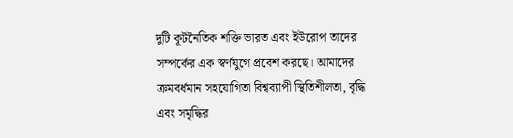দুটি কূটনৈতিক শক্তি ভারত এবং ইউরোপ তাদের সম্পর্কের এক স্বর্ণযুগে প্রবেশ করছে। আমাদের ক্রমবর্ধমান সহযোগিতা বিশ্বব্যাপী স্থিতিশীলতা, বৃদ্ধি এবং সমৃদ্ধির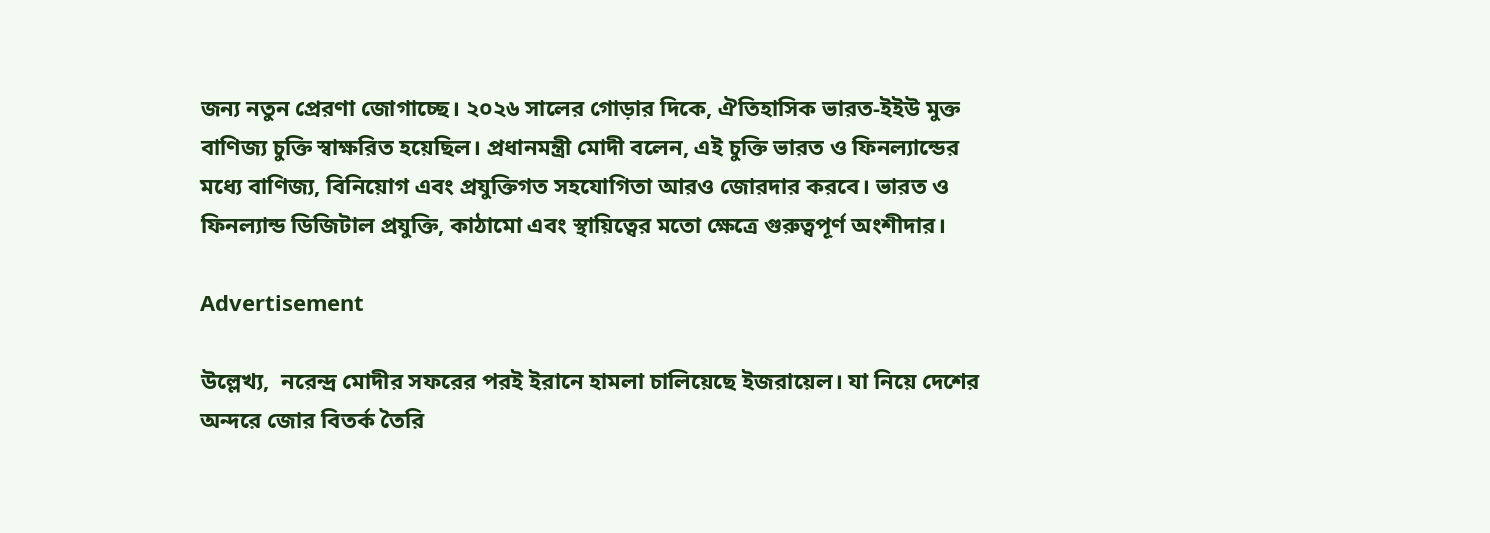জন্য নতুন প্রেরণা জোগাচ্ছে। ২০২৬ সালের গোড়ার দিকে, ঐতিহাসিক ভারত-ইইউ মুক্ত বাণিজ্য চুক্তি স্বাক্ষরিত হয়েছিল। প্রধানমন্ত্রী মোদী বলেন, এই চুক্তি ভারত ও ফিনল্যান্ডের মধ্যে বাণিজ্য, বিনিয়োগ এবং প্রযুক্তিগত সহযোগিতা আরও জোরদার করবে। ভারত ও ফিনল্যান্ড ডিজিটাল প্রযুক্তি, কাঠামো এবং স্থায়িত্বের মতো ক্ষেত্রে গুরুত্বপূর্ণ অংশীদার।

Advertisement

উল্লেখ্য,  নরেন্দ্র মোদীর সফরের পরই ইরানে হামলা চালিয়েছে ইজরায়েল। যা নিয়ে দেশের অন্দরে জোর বিতর্ক তৈরি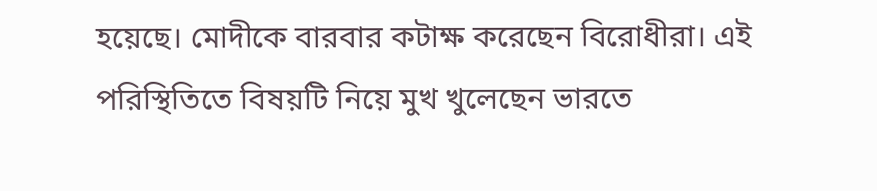হয়েছে। মোদীকে বারবার কটাক্ষ করেছেন বিরোধীরা। এই পরিস্থিতিতে বিষয়টি নিয়ে মুখ খুলেছেন ভারতে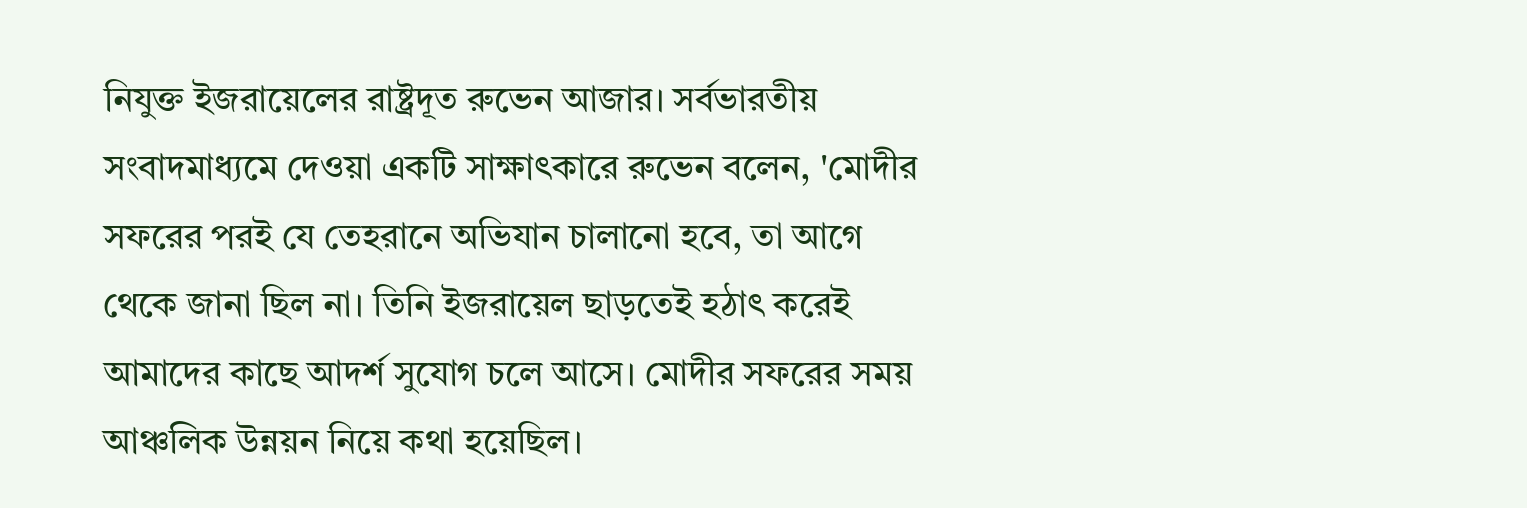নিযুক্ত ইজরায়েলের রাষ্ট্রদূত রুভেন আজার। সর্বভারতীয় সংবাদমাধ্যমে দেওয়া একটি সাক্ষাৎকারে রুভেন বলেন, 'মোদীর সফরের পরই যে তেহরানে অভিযান চালানো হবে, তা আগে থেকে জানা ছিল না। তিনি ইজরায়েল ছাড়তেই হঠাৎ করেই আমাদের কাছে আদর্শ সুযোগ চলে আসে। মোদীর সফরের সময় আঞ্চলিক উন্নয়ন নিয়ে কথা হয়েছিল।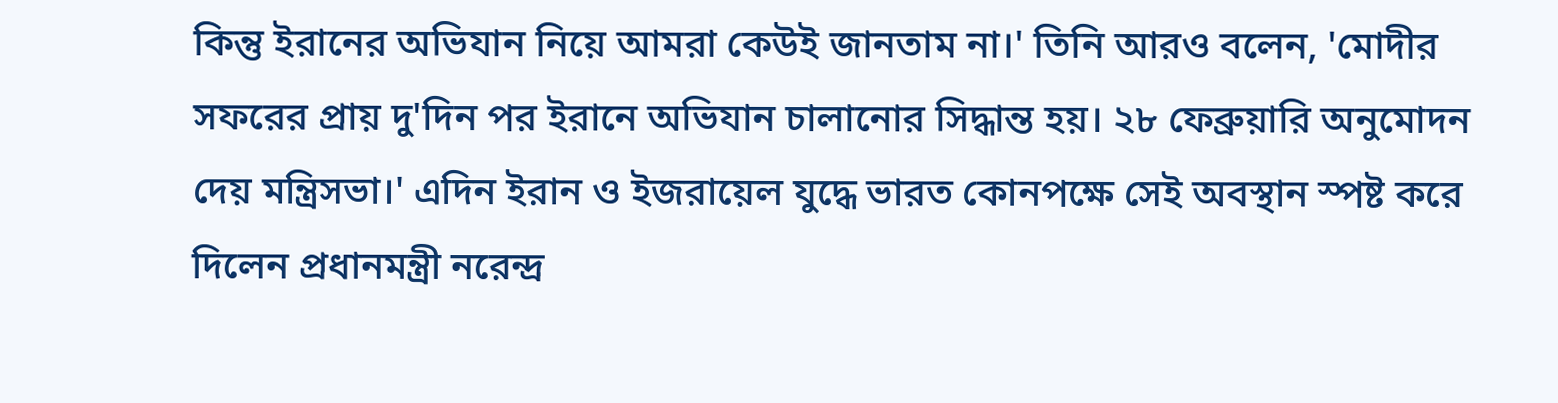কিন্তু ইরানের অভিযান নিয়ে আমরা কেউই জানতাম না।' তিনি আরও বলেন, 'মোদীর সফরের প্রায় দু'দিন পর ইরানে অভিযান চালানোর সিদ্ধান্ত হয়। ২৮ ফেব্রুয়ারি অনুমোদন দেয় মন্ত্রিসভা।' এদিন ইরান ও ইজরায়েল যুদ্ধে ভারত কোনপক্ষে সেই অবস্থান স্পষ্ট করে দিলেন প্রধানমন্ত্রী নরেন্দ্র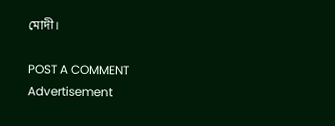মোদী।

POST A COMMENT
Advertisement